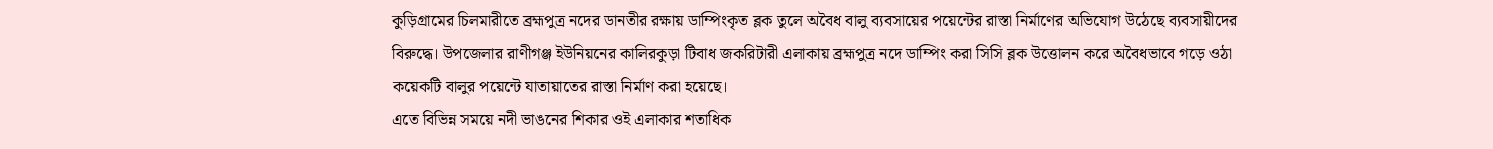কুড়িগ্রামের চিলমারীতে ব্রহ্মপুত্র নদের ডানতীর রক্ষায় ডাম্পিংকৃত ব্লক তুলে অবৈধ বালু ব্যবসায়ের পয়েন্টের রাস্তা নির্মাণের অভিযোগ উঠেছে ব্যবসায়ীদের বিরুদ্ধে। উপজেলার রাণীগঞ্জ ইউনিয়নের কালিরকুড়া টিবাধ জকরিটারী এলাকায় ব্রহ্মপুত্র নদে ডাম্পিং করা সিসি ব্লক উত্তোলন করে অবৈধভাবে গড়ে ওঠা কয়েকটি বালুর পয়েন্টে যাতায়াতের রাস্তা নির্মাণ করা হয়েছে।
এতে বিভিন্ন সময়ে নদী ভাঙনের শিকার ওই এলাকার শতাধিক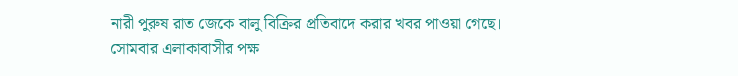নারী পুরুষ রাত জেকে বালু বিক্রির প্রতিবাদে করার খবর পাওয়া গেছে। সোমবার এলাকাবাসীর পক্ষ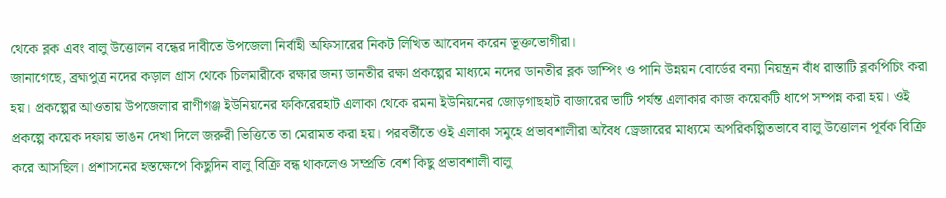থেকে ব্লক এবং বালু উত্তোলন বন্ধের দাবীতে উপজেলা নির্বাহী অফিসারের নিকট লিখিত আবেদন করেন ভূক্তভোগীরা।
জানাগেছে, ব্রহ্মপুত্র নদের কড়াল গ্রাস থেকে চিলমারীকে রক্ষার জন্য ডানতীর রক্ষা প্রকল্পের মাধ্যমে নদের ডানতীর ব্লক ডাম্পিং ও পানি উন্নয়ন বোর্ডের বন্যা নিয়ন্ত্রন বাঁধ রাস্তাটি ব্লকপিচিং করা হয়। প্রকল্পের আওতায় উপজেলার রাণীগঞ্জ ইউনিয়নের ফকিরেরহাট এলাকা থেকে রমনা ইউনিয়নের জোড়গাছহাট বাজারের ভাটি পর্যন্ত এলাকার কাজ কয়েকটি ধাপে সম্পন্ন করা হয়। ওই প্রকল্পে কয়েক দফায় ভাঙন দেখা দিলে জরুরী ভিত্তিতে তা মেরামত করা হয়। পরবর্তীতে ওই এলাকা সমুহে প্রভাবশালীরা অবৈধ ড্রেজারের মাধ্যমে অপরিকল্পিতভাবে বালু উত্তোলন পূর্বক বিক্রি করে আসছিল। প্রশাসনের হস্তক্ষেপে কিছুদিন বালু বিক্রি বন্ধ থাকলেও সম্প্রতি বেশ কিছু প্রভাবশালী বালু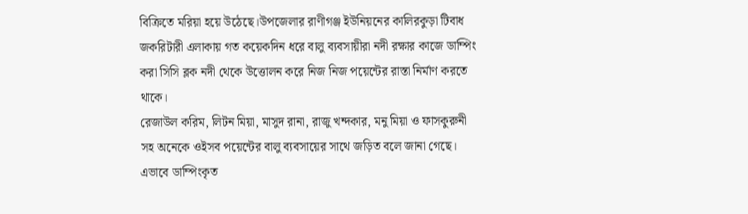বিক্রিতে মরিয়া হয়ে উঠেছে।উপজেলার রাণীগঞ্জ ইউনিয়নের কালিরকুড়া টিবাধ জকরিটারী এলাকায় গত কয়েকদিন ধরে বালু ব্যবসায়ীরা নদী রক্ষার কাজে ডাম্পিং করা সিসি ব্লক নদী থেকে উত্তোলন করে নিজ নিজ পয়েন্টের রাস্তা নির্মাণ করতে থাকে।
রেজাউল করিম, লিটন মিয়া, মাসুদ রানা, রাজু খন্দকার, মনু মিয়া ও ফাসকুরুনী সহ অনেকে ওইসব পয়েন্টের বালু ব্যবসায়ের সাথে জড়িত বলে জানা গেছে। এভাবে ডাম্পিংকৃত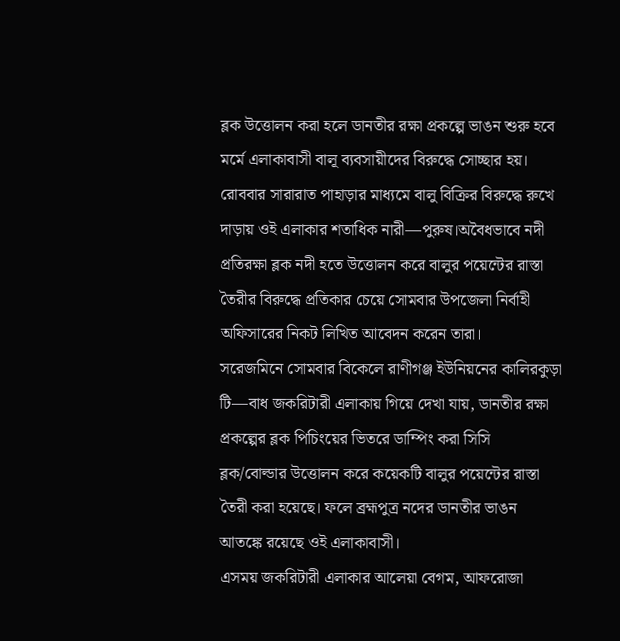ব্লক উত্তোলন করা হলে ডানতীর রক্ষা প্রকল্পে ভাঙন শুরু হবে মর্মে এলাকাবাসী বালূ ব্যবসায়ীদের বিরুদ্ধে সোচ্ছার হয়। রোববার সারারাত পাহাড়ার মাধ্যমে বালু বিক্রির বিরুদ্ধে রুখে দাড়ায় ওই এলাকার শতাধিক নারী—পুরুষ।অবৈধভাবে নদী প্রতিরক্ষা ব্লক নদী হতে উত্তোলন করে বালুর পয়েন্টের রাস্তা তৈরীর বিরুদ্ধে প্রতিকার চেয়ে সোমবার উপজেলা নির্বাহী অফিসারের নিকট লিখিত আবেদন করেন তারা।
সরেজমিনে সোমবার বিকেলে রাণীগঞ্জ ইউনিয়নের কালিরকুড়া টি—বাধ জকরিটারী এলাকায় গিয়ে দেখা যায়, ডানতীর রক্ষা প্রকল্পের ব্লক পিচিংয়ের ভিতরে ডাম্পিং করা সিসি ব্লক/বোল্ডার উত্তোলন করে কয়েকটি বালুর পয়েন্টের রাস্তা তৈরী করা হয়েছে। ফলে ব্রহ্মপুত্র নদের ডানতীর ভাঙন আতঙ্কে রয়েছে ওই এলাকাবাসী।
এসময় জকরিটারী এলাকার আলেয়া বেগম, আফরোজা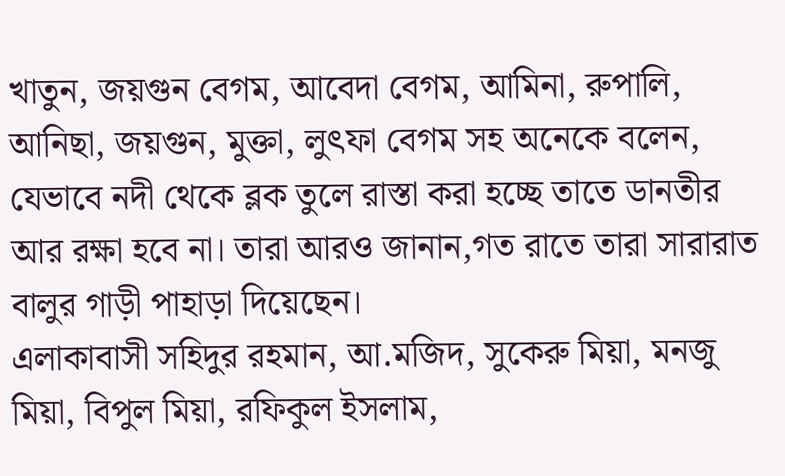খাতুন, জয়গুন বেগম, আবেদা বেগম, আমিনা, রুপালি, আনিছা, জয়গুন, মুক্তা, লুৎফা বেগম সহ অনেকে বলেন, যেভাবে নদী থেকে ব্লক তুলে রাস্তা করা হচ্ছে তাতে ডানতীর আর রক্ষা হবে না। তারা আরও জানান,গত রাতে তারা সারারাত বালুর গাড়ী পাহাড়া দিয়েছেন।
এলাকাবাসী সহিদুর রহমান, আ.মজিদ, সুকেরু মিয়া, মনজু মিয়া, বিপুল মিয়া, রফিকুল ইসলাম,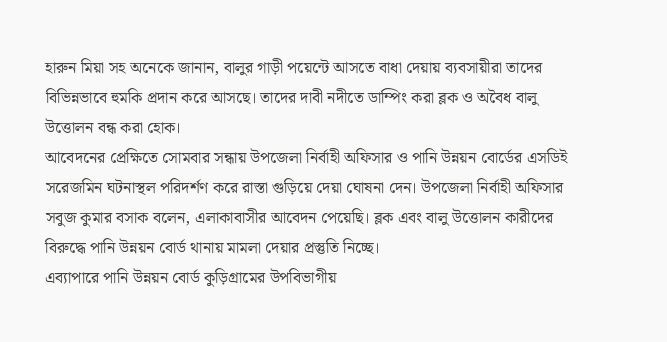হারুন মিয়া সহ অনেকে জানান, বালুর গাড়ী পয়েন্টে আসতে বাধা দেয়ায় ব্যবসায়ীরা তাদের বিভিন্নভাবে হুমকি প্রদান করে আসছে। তাদের দাবী নদীতে ডাম্পিং করা ব্লক ও অবৈধ বালু উত্তোলন বন্ধ করা হোক।
আবেদনের প্রেক্ষিতে সোমবার সন্ধায় উপজেলা নির্বাহী অফিসার ও পানি উন্নয়ন বোর্ডের এসডিই সরেজমিন ঘটনাস্থল পরিদর্শণ করে রাস্তা গুড়িয়ে দেয়া ঘোষনা দেন। উপজেলা নির্বাহী অফিসার সবুজ কুমার বসাক বলেন, এলাকাবাসীর আবেদন পেয়েছি। ব্লক এবং বালু উত্তোলন কারীদের বিরুদ্ধে পানি উন্নয়ন বোর্ড থানায় মামলা দেয়ার প্রস্তুতি নিচ্ছে।
এব্যাপারে পানি উন্নয়ন বোর্ড কুড়িগ্রামের উপবিভাগীয়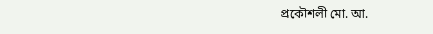প্রকৌশলী মো. আ.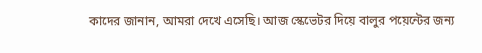কাদের জানান, আমরা দেখে এসেছি। আজ স্কেভেটর দিয়ে বালুর পয়েন্টের জন্য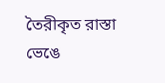তৈরীকৃত রাস্তা ভেঙে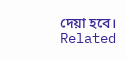দেয়া হবে।
Related